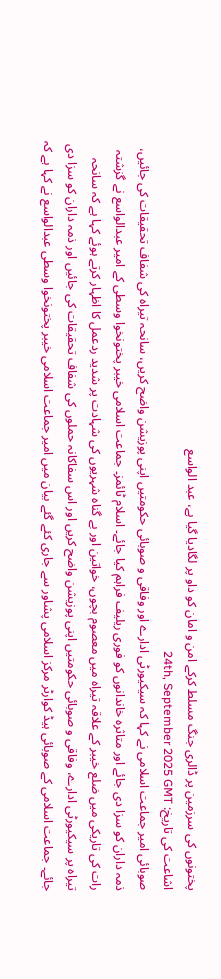پختونوں کی سرزمین پر ڈالری جنگ مسلط کرکے امن و امان کو داو پر لگادیا گیا ہے، عبد الواسع
اشاعت کی تاریخ: 24th, September 2025 GMT
صوبائی امیر جماعت اسلامی نے کہا کہ سیکیورٹی ادارے اور وفاقی و صوبائی حکومتیں اپنی پوزیشن واضح کریں، سانحہ تیراہ کی شفاف تحقیقات کی جائیں، ذمہ داران کو سزا دی جائے اور متاثرہ خاندانوں کو فوری ریلیف فراہم کیا جائے۔ اسلام ٹائمز۔ جماعت اسلامی خیبر پختونخوا وسطی کے امیر عبدالواسع نے گزشتہ رات کی تاریکی میں ضلع خیبر کے علاقہ تیراہ میں معصوم بچوں، خواتین اور بے گناہ شہریوں کی شہادت پر شدید ردعمل کا اظہار کرتے ہوئے کہا ہے کہ سانحہ تیراہ پر سیکیورٹی ادارے، وفاقی و صوبائی حکومتیں اپنی پوزیشن واضح کریں اور اس سفاکانہ حملوں کی شفاف تحقیقات کی جائیں اور ذمہ داران کو سزا دی جائے۔ جماعت اسلامی کے صوبائی ہیڈ کوارٹر مرکز اسلامی پشاور سے جاری کئے گئے بیان میں امیر جماعت اسلامی خیبر پختونخوا وسطی عبدالواسع نے کہا ہے کہ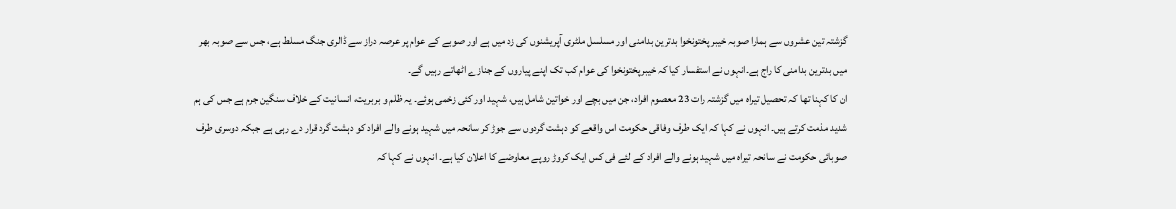گزشتہ تین عشروں سے ہمارا صوبہ خیبر پختونخوا بدترین بدامنی اور مسلسل ملٹری آپریشنوں کی زد میں ہے اور صوبے کے عوام پر عرصہ دراز سے ڈالری جنگ مسلط ہے، جس سے صوبہ بھر میں بدترین بدامنی کا راج ہے۔انہوں نے استفسار کیا کہ خیبرپختونخوا کی عوام کب تک اپنے پیاروں کے جنازے اٹھاتے رہیں گے۔
ان کا کہنا تھا کہ تحصیل تیراہ میں گزشتہ رات 23 معصوم افراد، جن میں بچے اور خواتین شامل ہیں، شہید اور کئی زخمی ہوئے۔ یہ ظلم و بربریت، انسانیت کے خلاف سنگین جرم ہے جس کی ہم شدید مذمت کرتے ہیں۔ انہوں نے کہا کہ ایک طرف وفاقی حکومت اس واقعے کو دہشت گردوں سے جوڑ کر سانحہ میں شہید ہونے والے افراد کو دہشت گرد قرار دے رہی ہے جبکہ دوسری طرف صوبائی حکومت نے سانحہ تیراہ میں شہید ہونے والے افراد کے لئے فی کس ایک کروڑ روپے معاوضے کا اعلان کیا ہے۔ انہوں نے کہا کہ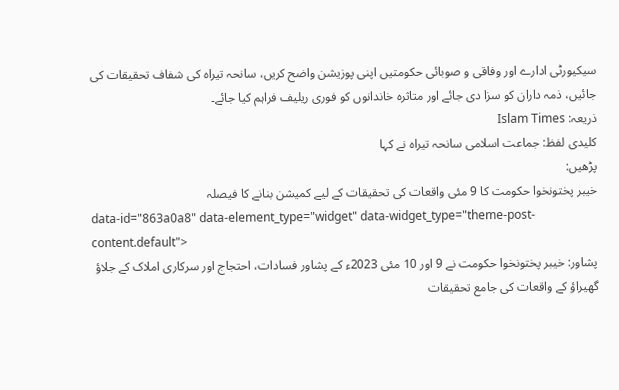سیکیورٹی ادارے اور وفاقی و صوبائی حکومتیں اپنی پوزیشن واضح کریں، سانحہ تیراہ کی شفاف تحقیقات کی جائیں، ذمہ داران کو سزا دی جائے اور متاثرہ خاندانوں کو فوری ریلیف فراہم کیا جائے۔
ذریعہ: Islam Times
کلیدی لفظ: جماعت اسلامی سانحہ تیراہ نے کہا
پڑھیں:
خیبر پختونخوا حکومت کا 9 مئی واقعات کی تحقیقات کے لیے کمیشن بنانے کا فیصلہ
data-id="863a0a8" data-element_type="widget" data-widget_type="theme-post-content.default">
پشاور: خیبر پختونخوا حکومت نے 9 اور 10 مئی 2023ء کے پشاور فسادات، احتجاج اور سرکاری املاک کے جلاؤ گھیراؤ کے واقعات کی جامع تحقیقات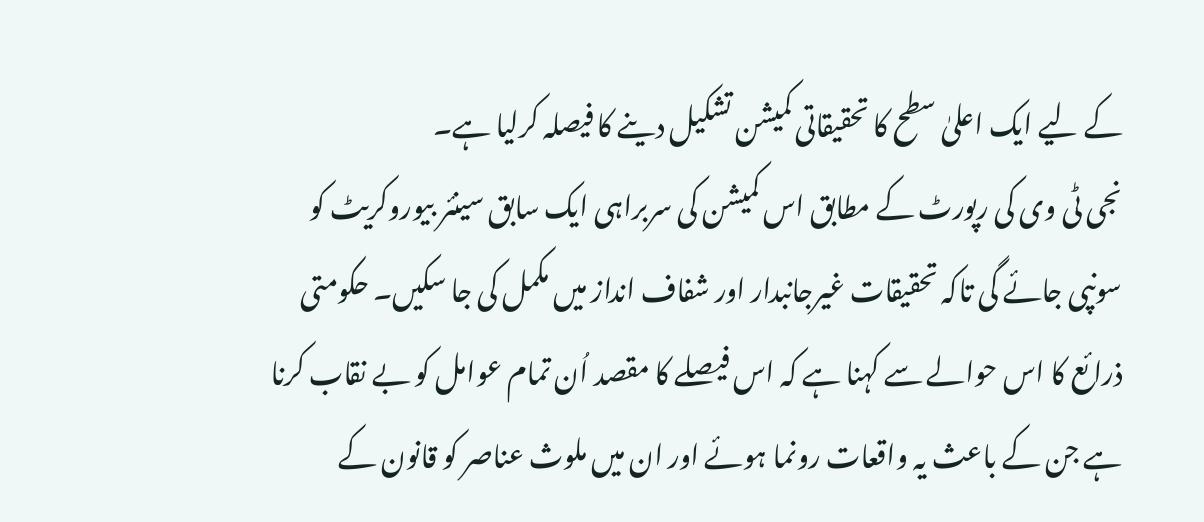کے لیے ایک اعلیٰ سطح کا تحقیقاتی کمیشن تشکیل دینے کا فیصلہ کرلیا ہے۔
نجی ٹی وی کی رپورٹ کے مطابق اس کمیشن کی سربراہی ایک سابق سینئر بیوروکریٹ کو سونپی جائے گی تاکہ تحقیقات غیرجانبدار اور شفاف انداز میں مکمل کی جا سکیں۔ حکومتی ذرائع کا اس حوالے سے کہنا ہے کہ اس فیصلے کا مقصد اُن تمام عوامل کو بے نقاب کرنا ہے جن کے باعث یہ واقعات رونما ہوئے اور ان میں ملوث عناصر کو قانون کے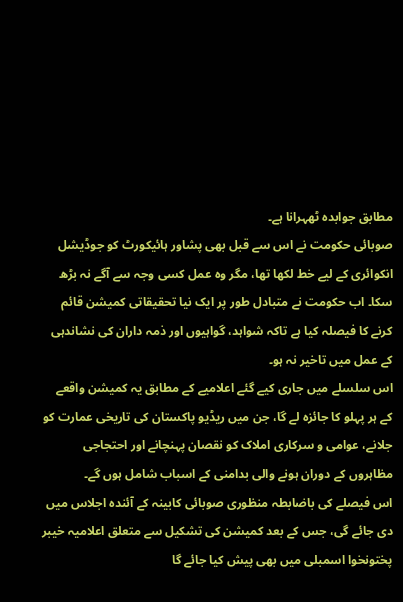مطابق جوابدہ ٹھہرانا ہے۔
صوبائی حکومت نے اس سے قبل بھی پشاور ہائیکورٹ کو جوڈیشل انکوائری کے لیے خط لکھا تھا، مگر وہ عمل کسی وجہ سے آگے نہ بڑھ سکا۔ اب حکومت نے متبادل طور پر ایک نیا تحقیقاتی کمیشن قائم کرنے کا فیصلہ کیا ہے تاکہ شواہد، گواہیوں اور ذمہ داران کی نشاندہی کے عمل میں تاخیر نہ ہو۔
اس سلسلے میں جاری کیے گئے اعلامیے کے مطابق یہ کمیشن واقعے کے ہر پہلو کا جائزہ لے گا، جن میں ریڈیو پاکستان کی تاریخی عمارت کو جلانے، عوامی و سرکاری املاک کو نقصان پہنچانے اور احتجاجی مظاہروں کے دوران ہونے والی بدامنی کے اسباب شامل ہوں گے۔
اس فیصلے کی باضابطہ منظوری صوبائی کابینہ کے آئندہ اجلاس میں دی جائے گی، جس کے بعد کمیشن کی تشکیل سے متعلق اعلامیہ خیبر پختونخوا اسمبلی میں بھی پیش کیا جائے گا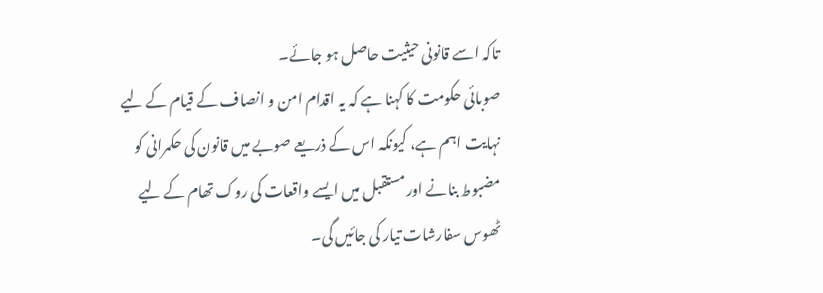تاکہ اسے قانونی حیثیت حاصل ہو جائے۔
صوبائی حکومت کا کہنا ہے کہ یہ اقدام امن و انصاف کے قیام کے لیے نہایت اہم ہے، کیونکہ اس کے ذریعے صوبے میں قانون کی حکمرانی کو مضبوط بنانے اور مستقبل میں ایسے واقعات کی روک تھام کے لیے ٹھوس سفارشات تیار کی جائیں گی۔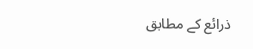ذرائع کے مطابق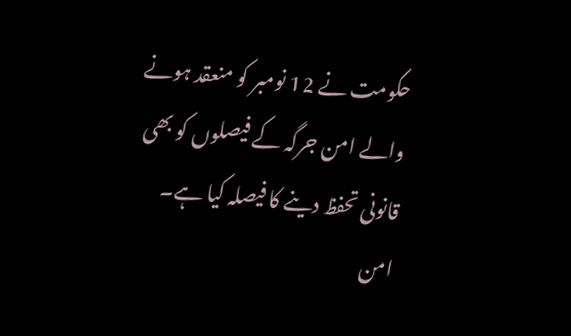حکومت نے 12 نومبر کو منعقد ہونے والے امن جرگہ کے فیصلوں کو بھی قانونی تحفظ دینے کا فیصلہ کیا ہے۔ امن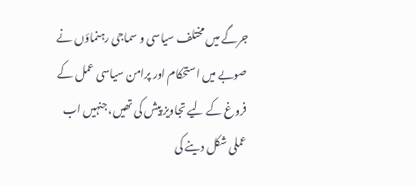جرگے میں مختلف سیاسی و سماجی رہنماؤں نے صوبے میں استحکام اور پرامن سیاسی عمل کے فروغ کے لیے تجاویز پیش کی تھیں، جنہیں اب عملی شکل دینے کی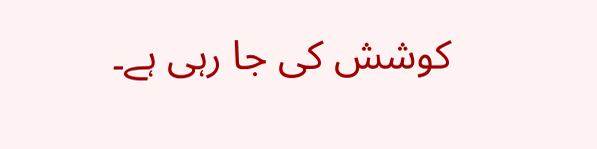کوشش کی جا رہی ہے۔